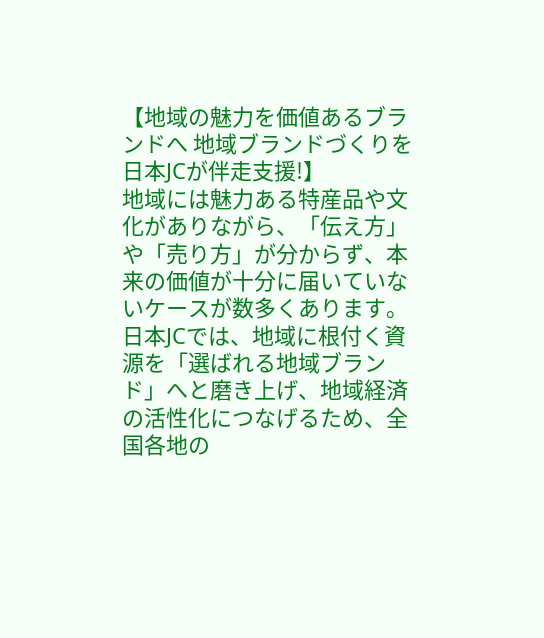【地域の魅力を価値あるブランドへ 地域ブランドづくりを日本JCが伴走支援!】
地域には魅力ある特産品や文化がありながら、「伝え方」や「売り方」が分からず、本来の価値が十分に届いていないケースが数多くあります。
日本JCでは、地域に根付く資源を「選ばれる地域ブランド」へと磨き上げ、地域経済の活性化につなげるため、全国各地の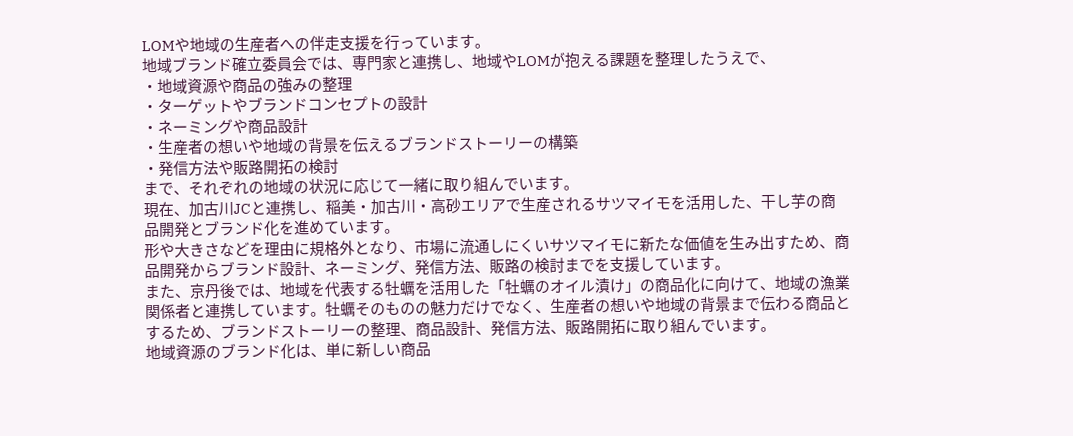LOMや地域の生産者への伴走支援を行っています。
地域ブランド確立委員会では、専門家と連携し、地域やLOMが抱える課題を整理したうえで、
・地域資源や商品の強みの整理
・ターゲットやブランドコンセプトの設計
・ネーミングや商品設計
・生産者の想いや地域の背景を伝えるブランドストーリーの構築
・発信方法や販路開拓の検討
まで、それぞれの地域の状況に応じて一緒に取り組んでいます。
現在、加古川JCと連携し、稲美・加古川・高砂エリアで生産されるサツマイモを活用した、干し芋の商品開発とブランド化を進めています。
形や大きさなどを理由に規格外となり、市場に流通しにくいサツマイモに新たな価値を生み出すため、商品開発からブランド設計、ネーミング、発信方法、販路の検討までを支援しています。
また、京丹後では、地域を代表する牡蠣を活用した「牡蠣のオイル漬け」の商品化に向けて、地域の漁業関係者と連携しています。牡蠣そのものの魅力だけでなく、生産者の想いや地域の背景まで伝わる商品とするため、ブランドストーリーの整理、商品設計、発信方法、販路開拓に取り組んでいます。
地域資源のブランド化は、単に新しい商品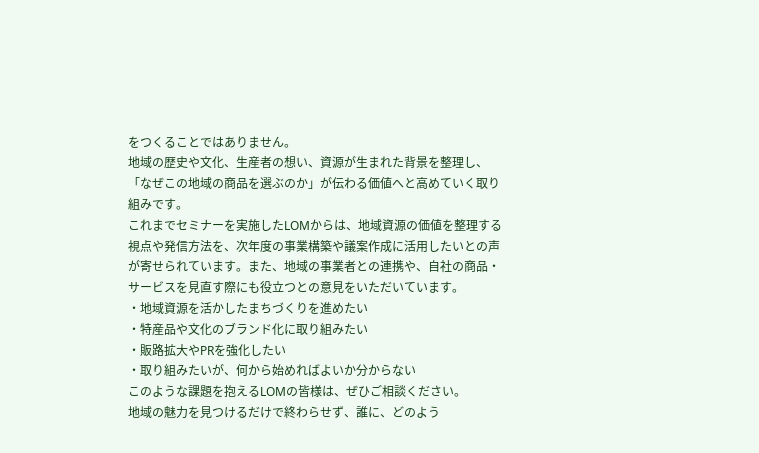をつくることではありません。
地域の歴史や文化、生産者の想い、資源が生まれた背景を整理し、「なぜこの地域の商品を選ぶのか」が伝わる価値へと高めていく取り組みです。
これまでセミナーを実施したLOMからは、地域資源の価値を整理する視点や発信方法を、次年度の事業構築や議案作成に活用したいとの声が寄せられています。また、地域の事業者との連携や、自社の商品・サービスを見直す際にも役立つとの意見をいただいています。
・地域資源を活かしたまちづくりを進めたい
・特産品や文化のブランド化に取り組みたい
・販路拡大やPRを強化したい
・取り組みたいが、何から始めればよいか分からない
このような課題を抱えるLOMの皆様は、ぜひご相談ください。
地域の魅力を見つけるだけで終わらせず、誰に、どのよう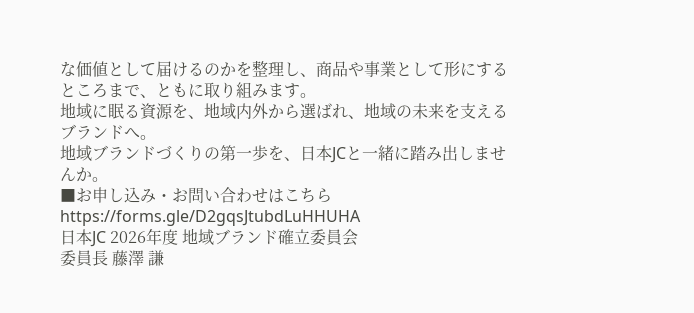な価値として届けるのかを整理し、商品や事業として形にするところまで、ともに取り組みます。
地域に眠る資源を、地域内外から選ばれ、地域の未来を支えるブランドへ。
地域ブランドづくりの第一歩を、日本JCと一緒に踏み出しませんか。
■お申し込み・お問い合わせはこちら
https://forms.gle/D2gqsJtubdLuHHUHA
日本JC 2026年度 地域ブランド確立委員会
委員長 藤澤 謙